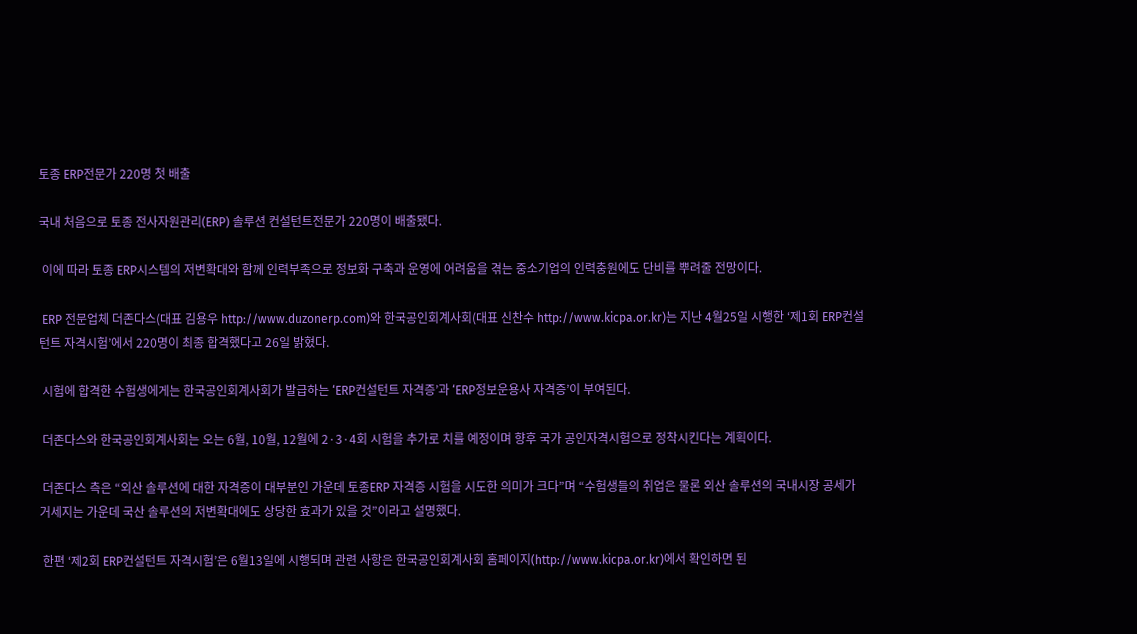토종 ERP전문가 220명 첫 배출

국내 처음으로 토종 전사자원관리(ERP) 솔루션 컨설턴트전문가 220명이 배출됐다.

 이에 따라 토종 ERP시스템의 저변확대와 함께 인력부족으로 정보화 구축과 운영에 어려움을 겪는 중소기업의 인력충원에도 단비를 뿌려줄 전망이다.

 ERP 전문업체 더존다스(대표 김용우 http://www.duzonerp.com)와 한국공인회계사회(대표 신찬수 http://www.kicpa.or.kr)는 지난 4월25일 시행한 ‘제1회 ERP컨설턴트 자격시험’에서 220명이 최종 합격했다고 26일 밝혔다.

 시험에 합격한 수험생에게는 한국공인회계사회가 발급하는 ‘ERP컨설턴트 자격증’과 ‘ERP정보운용사 자격증’이 부여된다.

 더존다스와 한국공인회계사회는 오는 6월, 10월, 12월에 2·3·4회 시험을 추가로 치를 예정이며 향후 국가 공인자격시험으로 정착시킨다는 계획이다.

 더존다스 측은 “외산 솔루션에 대한 자격증이 대부분인 가운데 토종ERP 자격증 시험을 시도한 의미가 크다”며 “수험생들의 취업은 물론 외산 솔루션의 국내시장 공세가 거세지는 가운데 국산 솔루션의 저변확대에도 상당한 효과가 있을 것”이라고 설명했다.

 한편 ‘제2회 ERP컨설턴트 자격시험’은 6월13일에 시행되며 관련 사항은 한국공인회계사회 홈페이지(http://www.kicpa.or.kr)에서 확인하면 된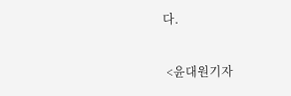다.

 <윤대원기자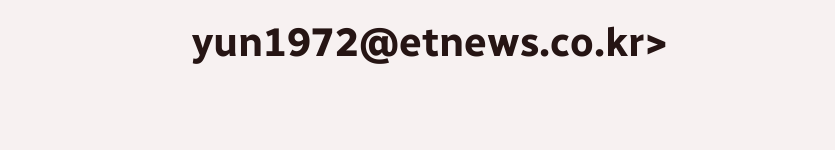yun1972@etnews.co.kr>